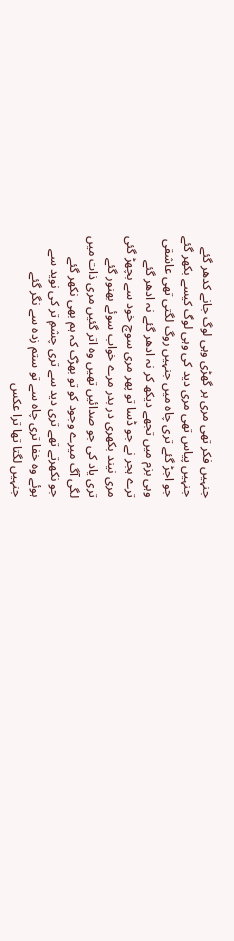جنہیں فکر تھی مری ہر گھڑی وہی لوگ جانے کدھر گئے
جنہیں پیاس تھی مری دید کی وہی لوگ کیسے بکھر گئے
جو اجڑ گئے تری چاہ میں جنہیں روگ لگتی تھی عاشقی
وہی بزم میں تجھے دیکھ کر نہ ادھر گئے نہ ادھر گئے
ترے ہجر نے جو ڈسا تو پھر مری سوچ خود سے بچھڑ گئی
مری نیند بکھری در بدر مرے خواب سوئے بھنور گئے
تری یاد کی جو صدائیں تھیں وہ اتر گئیں مری ذات میں
لگی آگ میرے وجود کو تو بھڑک کہ ہم بھی نکھر گئے
جو نکھرتے تھے تری دید سے تری چشمِ تر کی نوید سے
ہوئے وہ خفا تری چاہ سے تو ستم زدہ سے نگر گئے
جنہیں لگتا تھا ترا عکس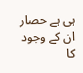ہی ہے حصار ان کے وجود کا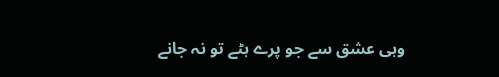وہی عشق سے جو پرے ہٹے تو نہ جانے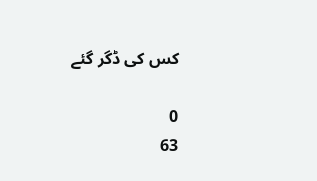کس کی ڈگر گئے

0
63